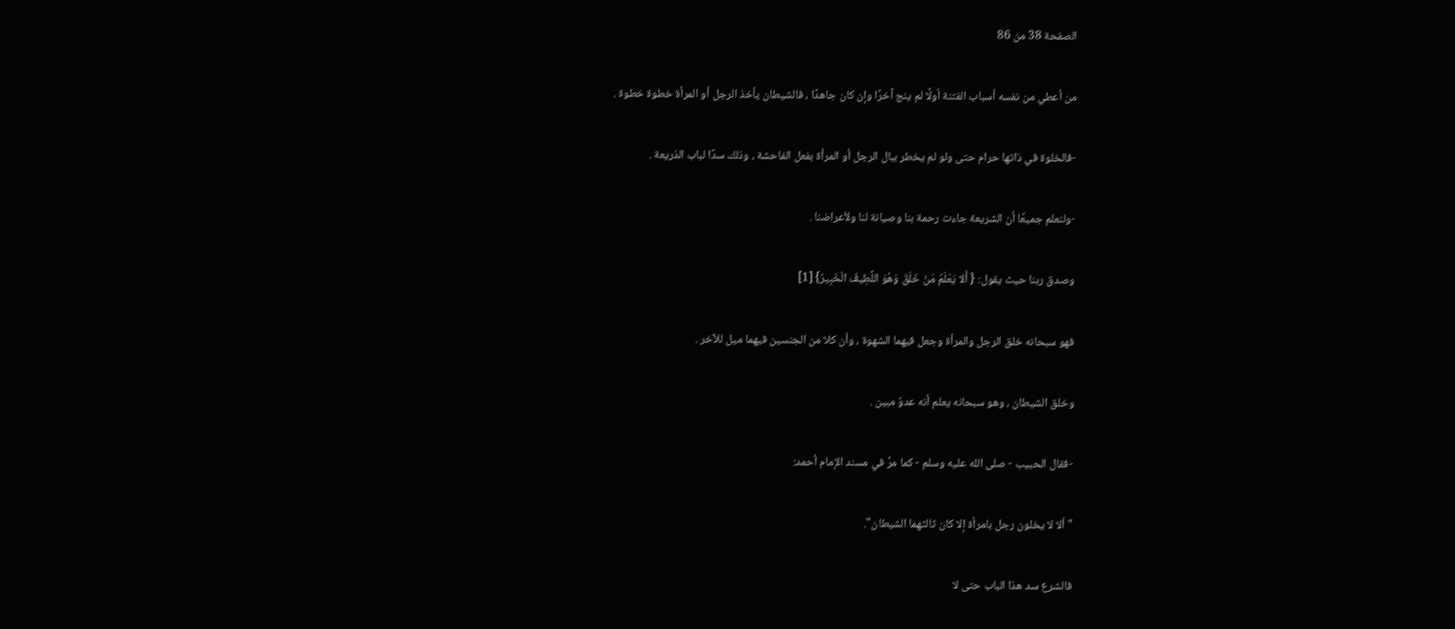الصفحة 38 من 86

من أعطي من نفسه أسباب الفتنة أولًا لم ينج آخرًا وإن كان جاهدًا ، فالشيطان يأخذ الرجل أو المرأة خطوة خطوة .

-فالخلوة في ذاتها حرام حتى ولو لم يخطر ببال الرجل أو المرأة بفعل الفاحشة ، وذلك سدًا لباب الذريعة .

-ولنعلم جميعًا أن الشريعة جاءت رحمة بنا وصيانة لنا ولأعراضنا .

وصدق ربنا حيث يقول: { أَلا يَعْلَمُ مَنْ خَلَقَ وَهُوَ اللَّطِيفُ الْخَبِيرُ} [1]

فهو سبحانه خلق الرجل والمرأة وجعل فيهما الشهوة ، وأن كلا من الجنسين فيهما ميل للآخر .

وخلق الشيطان ، وهو سبحانه يعلم أنه عدوٌ مبين .

-فقال الحبيب - صلى الله عليه وسلم - كما مرَّ في مسند الإمام أحمد:

"ألا لا يخلون رجل بامرأة إلا كان ثالثهما الشيطان".

فالشرع سد هذا الباب حتى لا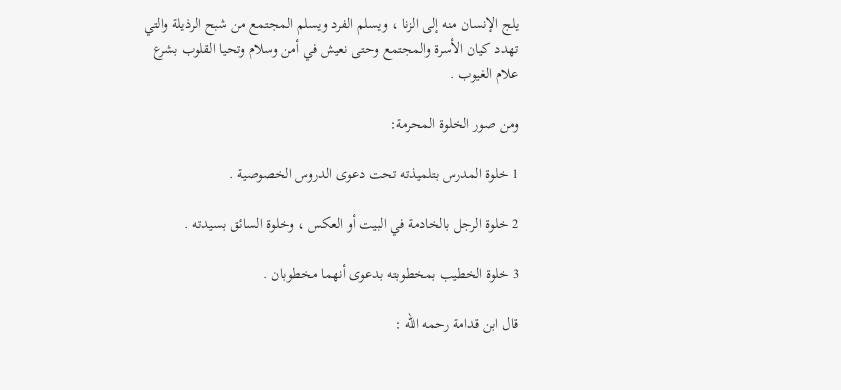يلج الإنسان منه إلى الزنا ، ويسلم الفرد ويسلم المجتمع من شبح الرذيلة والتي تهدد كيان الأسرة والمجتمع وحتى نعيش في أمن وسلام وتحيا القلوب بشرع علام الغيوب .

ومن صور الخلوة المحرمة:

1 خلوة المدرس بتلميذته تحت دعوى الدروس الخصوصية .

2 خلوة الرجل بالخادمة في البيت أو العكس ، وخلوة السائق بسيدته .

3 خلوة الخطيب بمخطوبته بدعوى أنهما مخطوبان .

قال ابن قدامة رحمه الله :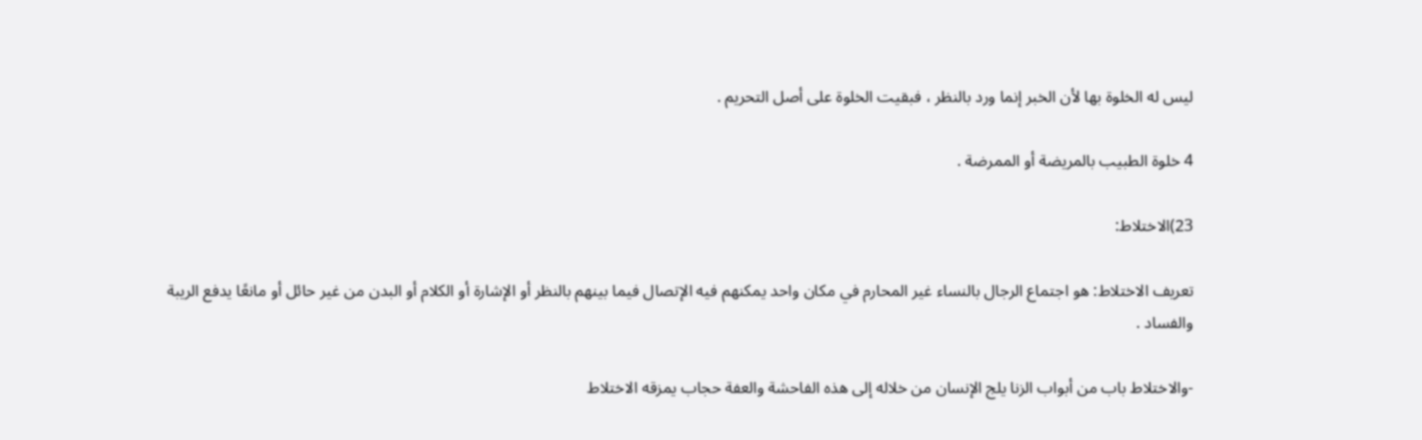ليس له الخلوة بها لأن الخبر إنما ورد بالنظر ، فبقيت الخلوة على أصل التحريم .

4 خلوة الطبيب بالمريضة أو الممرضة .

23)الاختلاط:

تعريف الاختلاط: هو اجتماع الرجال بالنساء غير المحارم في مكان واحد يمكنهم فيه الإتصال فيما بينهم بالنظر أو الإشارة أو الكلام أو البدن من غير حائل أو مانعًا يدفع الريبة والفساد .

-والاختلاط باب من أبواب الزنا يلج الإنسان من خلاله إلى هذه الفاحشة والعفة حجاب يمزقه الاختلاط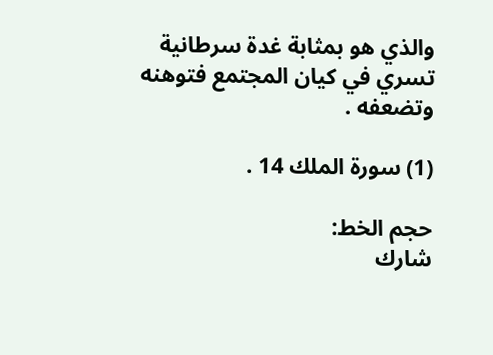والذي هو بمثابة غدة سرطانية تسري في كيان المجتمع فتوهنه وتضعفه .

(1) سورة الملك 14 .

حجم الخط:
شارك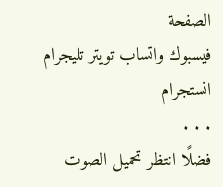الصفحة
فيسبوك واتساب تويتر تليجرام انستجرام
. . .
فضلًا انتظر تحميل الصوت